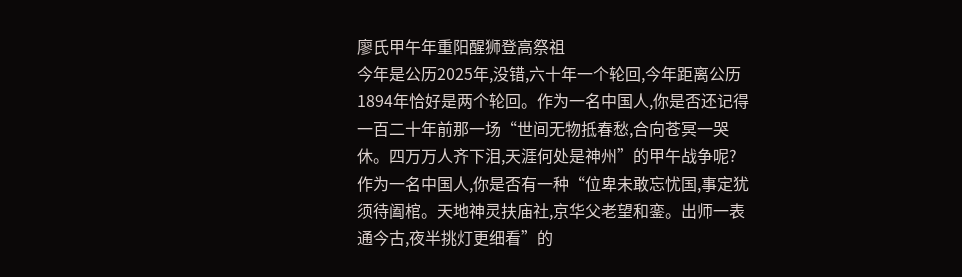廖氏甲午年重阳醒狮登高祭祖
今年是公历2025年,没错,六十年一个轮回,今年距离公历1894年恰好是两个轮回。作为一名中国人,你是否还记得一百二十年前那一场“世间无物抵春愁,合向苍冥一哭休。四万万人齐下泪,天涯何处是神州”的甲午战争呢?
作为一名中国人,你是否有一种“位卑未敢忘忧国,事定犹须待阖棺。天地神灵扶庙社,京华父老望和銮。出师一表通今古,夜半挑灯更细看”的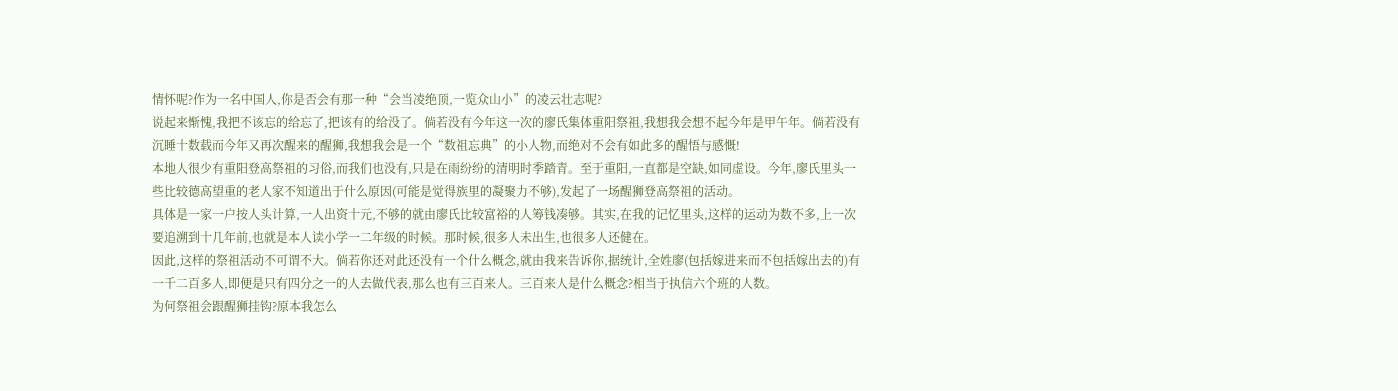情怀呢?作为一名中国人,你是否会有那一种“会当凌绝顶,一览众山小”的凌云壮志呢?
说起来惭愧,我把不该忘的给忘了,把该有的给没了。倘若没有今年这一次的廖氏集体重阳祭祖,我想我会想不起今年是甲午年。倘若没有沉睡十数载而今年又再次醒来的醒狮,我想我会是一个“数祖忘典”的小人物,而绝对不会有如此多的醒悟与感慨!
本地人很少有重阳登高祭祖的习俗,而我们也没有,只是在雨纷纷的清明时季踏青。至于重阳,一直都是空缺,如同虚设。今年,廖氏里头一些比较德高望重的老人家不知道出于什么原因(可能是觉得族里的凝聚力不够),发起了一场醒狮登高祭祖的活动。
具体是一家一户按人头计算,一人出资十元,不够的就由廖氏比较富裕的人筹钱凑够。其实,在我的记忆里头,这样的运动为数不多,上一次要追溯到十几年前,也就是本人读小学一二年级的时候。那时候,很多人未出生,也很多人还健在。
因此,这样的祭祖活动不可谓不大。倘若你还对此还没有一个什么概念,就由我来告诉你,据统计,全姓廖(包括嫁进来而不包括嫁出去的)有一千二百多人,即便是只有四分之一的人去做代表,那么也有三百来人。三百来人是什么概念?相当于执信六个班的人数。
为何祭祖会跟醒狮挂钩?原本我怎么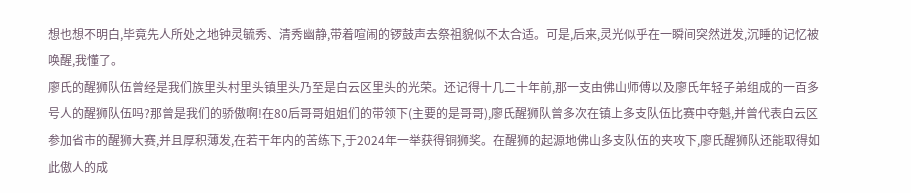想也想不明白,毕竟先人所处之地钟灵毓秀、清秀幽静,带着喧闹的锣鼓声去祭祖貌似不太合适。可是,后来,灵光似乎在一瞬间突然迸发,沉睡的记忆被唤醒,我懂了。
廖氏的醒狮队伍曾经是我们族里头村里头镇里头乃至是白云区里头的光荣。还记得十几二十年前,那一支由佛山师傅以及廖氏年轻子弟组成的一百多号人的醒狮队伍吗?那曾是我们的骄傲啊!在80后哥哥姐姐们的带领下(主要的是哥哥),廖氏醒狮队曾多次在镇上多支队伍比赛中夺魁,并曾代表白云区参加省市的醒狮大赛,并且厚积薄发,在若干年内的苦练下,于2024年一举获得铜狮奖。在醒狮的起源地佛山多支队伍的夹攻下,廖氏醒狮队还能取得如此傲人的成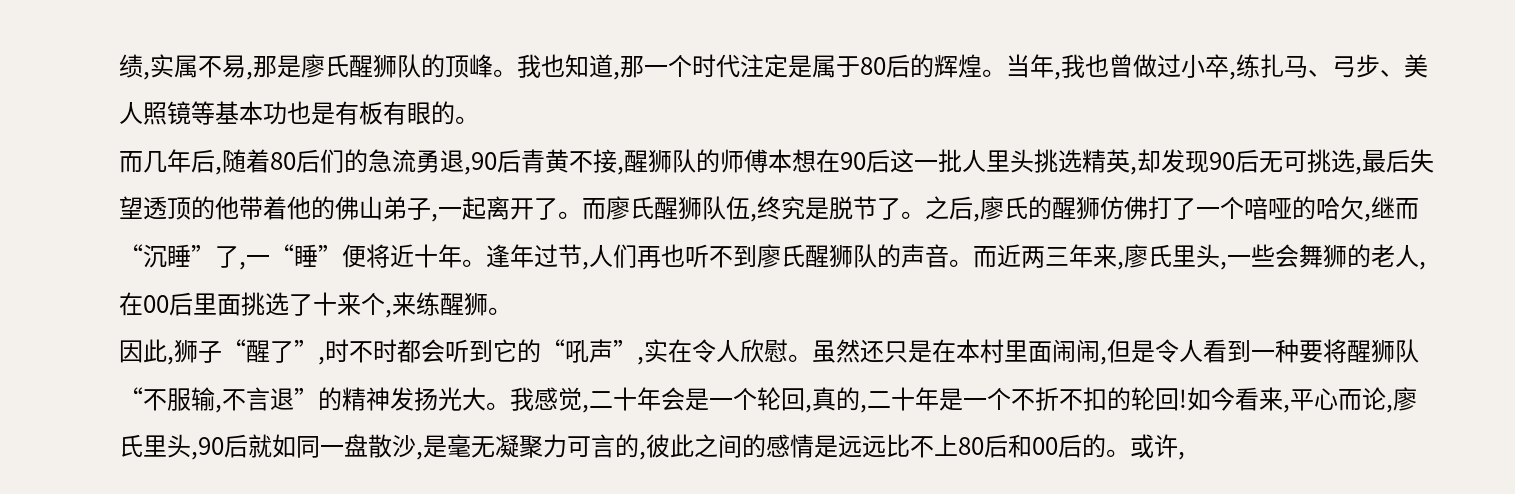绩,实属不易,那是廖氏醒狮队的顶峰。我也知道,那一个时代注定是属于80后的辉煌。当年,我也曾做过小卒,练扎马、弓步、美人照镜等基本功也是有板有眼的。
而几年后,随着80后们的急流勇退,90后青黄不接,醒狮队的师傅本想在90后这一批人里头挑选精英,却发现90后无可挑选,最后失望透顶的他带着他的佛山弟子,一起离开了。而廖氏醒狮队伍,终究是脱节了。之后,廖氏的醒狮仿佛打了一个喑哑的哈欠,继而“沉睡”了,一“睡”便将近十年。逢年过节,人们再也听不到廖氏醒狮队的声音。而近两三年来,廖氏里头,一些会舞狮的老人,在00后里面挑选了十来个,来练醒狮。
因此,狮子“醒了”,时不时都会听到它的“吼声”,实在令人欣慰。虽然还只是在本村里面闹闹,但是令人看到一种要将醒狮队“不服输,不言退”的精神发扬光大。我感觉,二十年会是一个轮回,真的,二十年是一个不折不扣的轮回!如今看来,平心而论,廖氏里头,90后就如同一盘散沙,是毫无凝聚力可言的,彼此之间的感情是远远比不上80后和00后的。或许,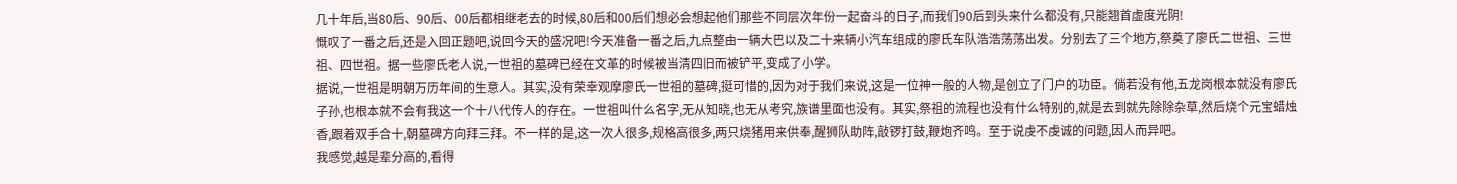几十年后,当80后、90后、00后都相继老去的时候,80后和00后们想必会想起他们那些不同层次年份一起奋斗的日子,而我们90后到头来什么都没有,只能翘首虚度光阴!
慨叹了一番之后,还是入回正题吧,说回今天的盛况吧!今天准备一番之后,九点整由一辆大巴以及二十来辆小汽车组成的廖氏车队浩浩荡荡出发。分别去了三个地方,祭奠了廖氏二世祖、三世祖、四世祖。据一些廖氏老人说,一世祖的墓碑已经在文革的时候被当清四旧而被铲平,变成了小学。
据说,一世祖是明朝万历年间的生意人。其实,没有荣幸观摩廖氏一世祖的墓碑,挺可惜的,因为对于我们来说,这是一位神一般的人物,是创立了门户的功臣。倘若没有他,五龙岗根本就没有廖氏子孙,也根本就不会有我这一个十八代传人的存在。一世祖叫什么名字,无从知晓,也无从考究,族谱里面也没有。其实,祭祖的流程也没有什么特别的,就是去到就先除除杂草,然后烧个元宝蜡烛香,跟着双手合十,朝墓碑方向拜三拜。不一样的是,这一次人很多,规格高很多,两只烧猪用来供奉,醒狮队助阵,敲锣打鼓,鞭炮齐鸣。至于说虔不虔诚的问题,因人而异吧。
我感觉,越是辈分高的,看得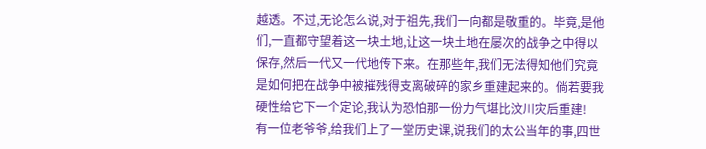越透。不过,无论怎么说,对于祖先,我们一向都是敬重的。毕竟,是他们,一直都守望着这一块土地,让这一块土地在屡次的战争之中得以保存,然后一代又一代地传下来。在那些年,我们无法得知他们究竟是如何把在战争中被摧残得支离破碎的家乡重建起来的。倘若要我硬性给它下一个定论,我认为恐怕那一份力气堪比汶川灾后重建!
有一位老爷爷,给我们上了一堂历史课,说我们的太公当年的事,四世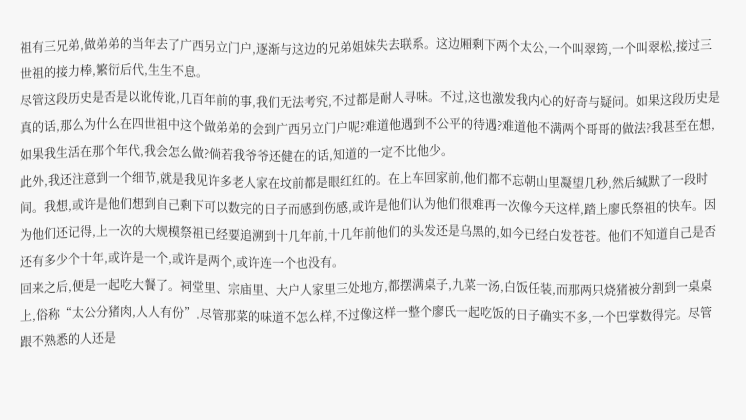祖有三兄弟,做弟弟的当年去了广西另立门户,逐渐与这边的兄弟姐妹失去联系。这边厢剩下两个太公,一个叫翠筠,一个叫翠松,接过三世祖的接力棒,繁衍后代,生生不息。
尽管这段历史是否是以讹传讹,几百年前的事,我们无法考究,不过都是耐人寻味。不过,这也激发我内心的好奇与疑问。如果这段历史是真的话,那么为什么在四世祖中这个做弟弟的会到广西另立门户呢?难道他遇到不公平的待遇?难道他不满两个哥哥的做法?我甚至在想,如果我生活在那个年代,我会怎么做?倘若我爷爷还健在的话,知道的一定不比他少。
此外,我还注意到一个细节,就是我见许多老人家在坟前都是眼红红的。在上车回家前,他们都不忘朝山里凝望几秒,然后缄默了一段时间。我想,或许是他们想到自己剩下可以数完的日子而感到伤感,或许是他们认为他们很难再一次像今天这样,踏上廖氏祭祖的快车。因为他们还记得,上一次的大规模祭祖已经要追溯到十几年前,十几年前他们的头发还是乌黑的,如今已经白发苍苍。他们不知道自己是否还有多少个十年,或许是一个,或许是两个,或许连一个也没有。
回来之后,便是一起吃大餐了。祠堂里、宗庙里、大户人家里三处地方,都摆满桌子,九菜一汤,白饭任装,而那两只烧猪被分割到一桌桌上,俗称“太公分猪肉,人人有份”.尽管那菜的味道不怎么样,不过像这样一整个廖氏一起吃饭的日子确实不多,一个巴掌数得完。尽管跟不熟悉的人还是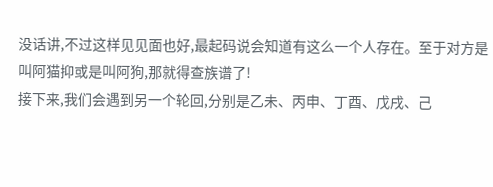没话讲,不过这样见见面也好,最起码说会知道有这么一个人存在。至于对方是叫阿猫抑或是叫阿狗,那就得查族谱了!
接下来,我们会遇到另一个轮回,分别是乙未、丙申、丁酉、戊戌、己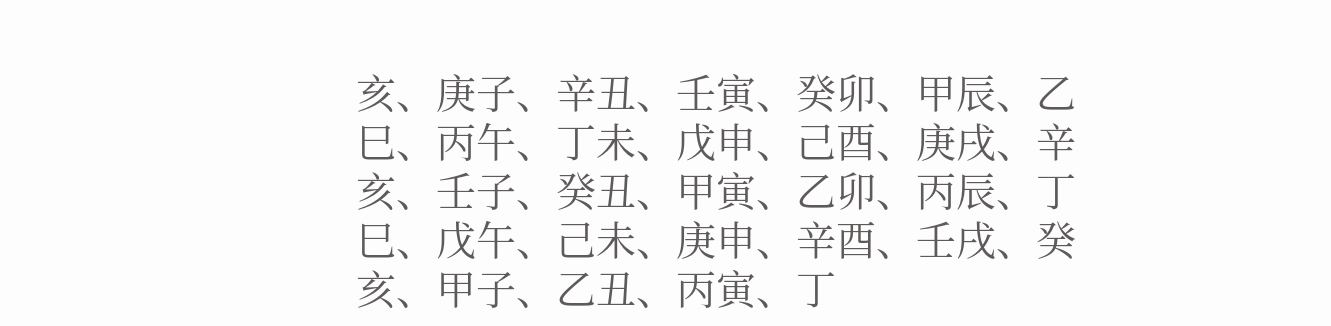亥、庚子、辛丑、壬寅、癸卯、甲辰、乙巳、丙午、丁未、戊申、己酉、庚戌、辛亥、壬子、癸丑、甲寅、乙卯、丙辰、丁巳、戊午、己未、庚申、辛酉、壬戌、癸亥、甲子、乙丑、丙寅、丁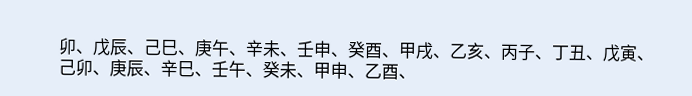卯、戊辰、己巳、庚午、辛未、壬申、癸酉、甲戌、乙亥、丙子、丁丑、戊寅、己卯、庚辰、辛巳、壬午、癸未、甲申、乙酉、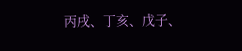丙戌、丁亥、戊子、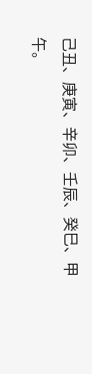己丑、庚寅、辛卯、壬辰、癸巳、甲午。